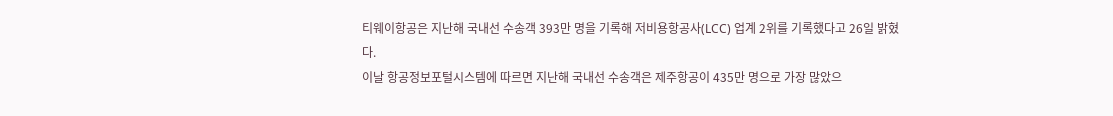티웨이항공은 지난해 국내선 수송객 393만 명을 기록해 저비용항공사(LCC) 업계 2위를 기록했다고 26일 밝혔다.
이날 항공정보포털시스템에 따르면 지난해 국내선 수송객은 제주항공이 435만 명으로 가장 많았으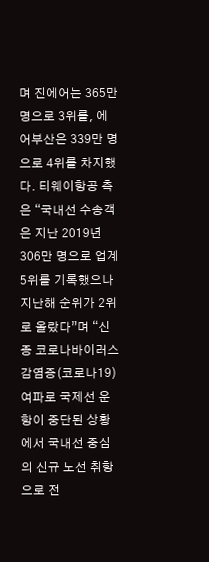며 진에어는 365만 명으로 3위를, 에어부산은 339만 명으로 4위를 차지했다. 티웨이항공 측은 “국내선 수송객은 지난 2019년 306만 명으로 업계 5위를 기록했으나 지난해 순위가 2위로 올랐다”며 “신종 코로나바이러스 감염증(코로나19) 여파로 국제선 운항이 중단된 상황에서 국내선 중심의 신규 노선 취항으로 전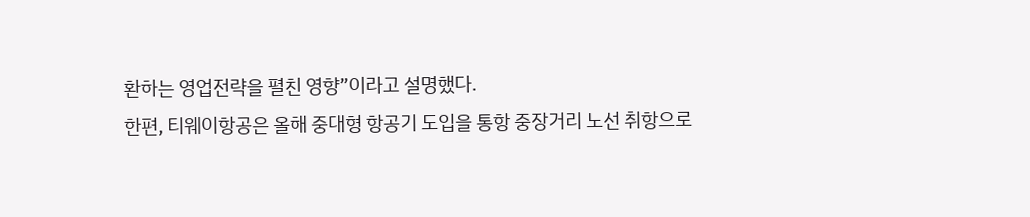환하는 영업전략을 펼친 영향”이라고 설명했다.
한편, 티웨이항공은 올해 중대형 항공기 도입을 통항 중장거리 노선 취항으로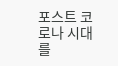포스트 코로나 시대를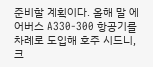준비할 계획이다. 올해 말 에어버스 A330-300 항공기를 차례로 도입해 호주 시드니, 크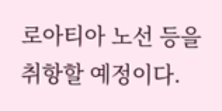로아티아 노선 등을 취항할 예정이다.